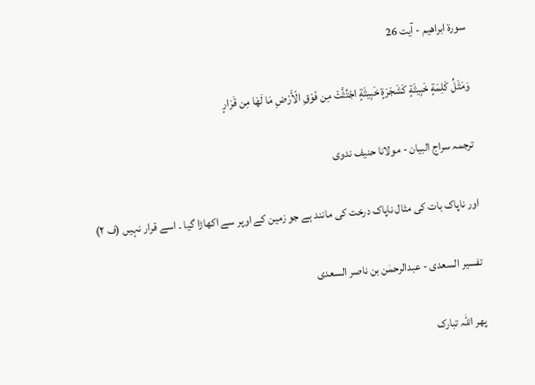سورة ابراھیم - آیت 26

وَمَثَلُ كَلِمَةٍ خَبِيثَةٍ كَشَجَرَةٍ خَبِيثَةٍ اجْتُثَّتْ مِن فَوْقِ الْأَرْضِ مَا لَهَا مِن قَرَارٍ

ترجمہ سراج البیان - مولانا حنیف ندوی

اور ناپاک بات کی مثال ناپاک درخت کی مانند ہے جو زمین کے اوپر سے اکھاڑا گیا ۔ اسے قرار نہیں (ف ٢)

تفسیر السعدی - عبدالرحمٰن بن ناصر السعدی

پھر اللہ تبارک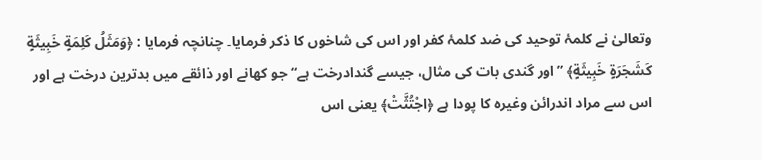وتعالیٰ نے کلمۂ توحید کی ضد کلمۂ کفر اور اس کی شاخوں کا ذکر فرمایا۔ چنانچہ فرمایا : ﴿وَمَثَلُ كَلِمَةٍ خَبِيثَةٍ كَشَجَرَةٍ خَبِيثَةٍ﴾ ”اور گندی بات کی مثال، جیسے گندادرخت ہے“ جو کھانے اور ذائقے میں بدترین درخت ہے اور اس سے مراد اندرائن وغیرہ کا پودا ہے ﴿اجْتُثَّتْ﴾ یعنی اس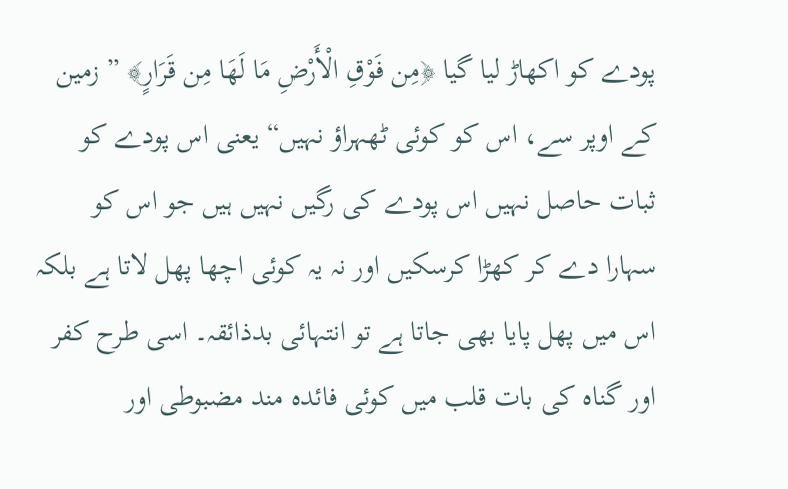پودے کو اکھاڑ لیا گیا ﴿مِن فَوْقِ الْأَرْضِ مَا لَهَا مِن قَرَارٍ﴾ ” زمین کے اوپر سے، اس کو کوئی ٹھہراؤ نہیں“ یعنی اس پودے کو ثبات حاصل نہیں اس پودے کی رگیں نہیں ہیں جو اس کو سہارا دے کر کھڑا کرسکیں اور نہ یہ کوئی اچھا پھل لاتا ہے بلکہ اس میں پھل پایا بھی جاتا ہے تو انتہائی بدذائقہ۔ اسی طرح کفر اور گناہ کی بات قلب میں کوئی فائدہ مند مضبوطی اور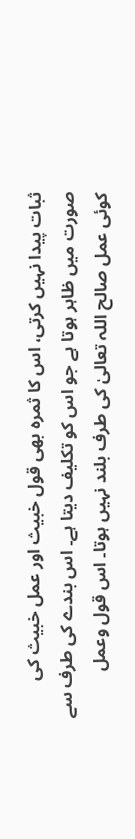ثبات پیدا نہیں کرتی، اس کا ثمرہ بھی قول خبیث اور عمل خبیث کی صورت میں ظاہر ہوتا ہے جو اس کو تکلیف دیتا ہے۔ اس بندے کی طرف سے کوئی عمل صالح اللہ تعالیٰ کی طرف بلند نہیں ہوتا۔ اس قول وعمل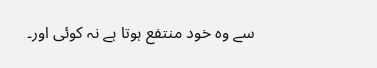سے وہ خود منتفع ہوتا ہے نہ کوئی اور۔